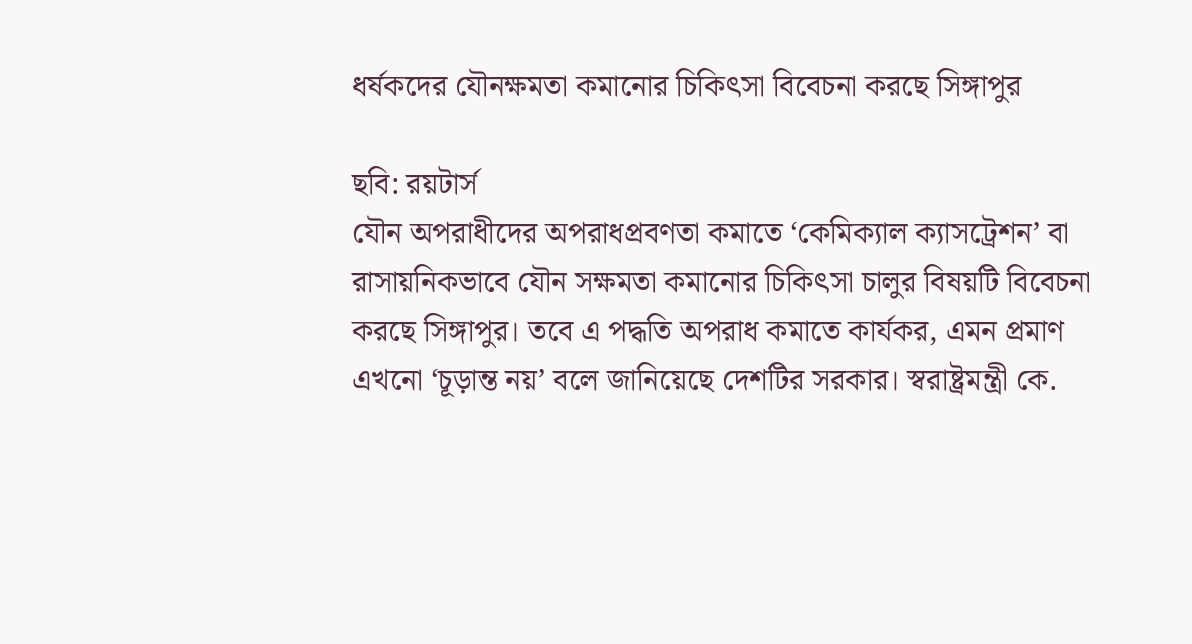ধর্ষকদের যৌনক্ষমতা কমানোর চিকিৎসা বিবেচনা করছে সিঙ্গাপুর

ছবি: রয়টার্স
যৌন অপরাধীদের অপরাধপ্রবণতা কমাতে ‘কেমিক্যাল ক্যাসট্রেশন’ বা রাসায়নিকভাবে যৌন সক্ষমতা কমানোর চিকিৎসা চালুর বিষয়টি বিবেচনা করছে সিঙ্গাপুর। তবে এ পদ্ধতি অপরাধ কমাতে কার্যকর, এমন প্রমাণ এখনো ‘চূড়ান্ত নয়’ বলে জানিয়েছে দেশটির সরকার। স্বরাষ্ট্রমন্ত্রী কে.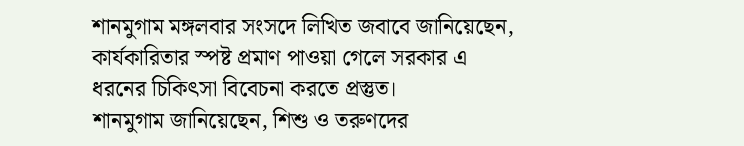শানমুগাম মঙ্গলবার সংসদে লিখিত জবাবে জানিয়েছেন, কার্যকারিতার স্পষ্ট প্রমাণ পাওয়া গেলে সরকার এ ধরনের চিকিৎসা বিবেচনা করতে প্রস্তুত।
শানমুগাম জানিয়েছেন, শিশু ও তরুণদের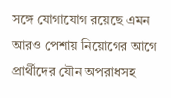সঙ্গে যোগাযোগ রয়েছে এমন আরও পেশায় নিয়োগের আগে প্রার্থীদের যৌন অপরাধসহ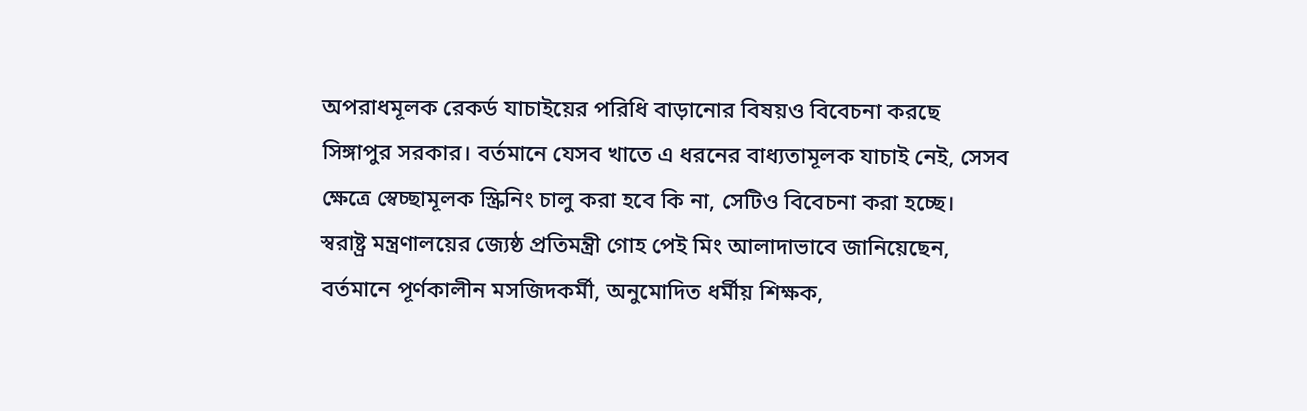অপরাধমূলক রেকর্ড যাচাইয়ের পরিধি বাড়ানোর বিষয়ও বিবেচনা করছে সিঙ্গাপুর সরকার। বর্তমানে যেসব খাতে এ ধরনের বাধ্যতামূলক যাচাই নেই, সেসব ক্ষেত্রে স্বেচ্ছামূলক স্ক্রিনিং চালু করা হবে কি না, সেটিও বিবেচনা করা হচ্ছে।
স্বরাষ্ট্র মন্ত্রণালয়ের জ্যেষ্ঠ প্রতিমন্ত্রী গোহ পেই মিং আলাদাভাবে জানিয়েছেন, বর্তমানে পূর্ণকালীন মসজিদকর্মী, অনুমোদিত ধর্মীয় শিক্ষক,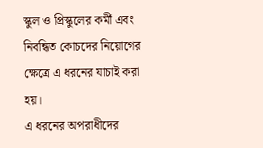স্কুল ও প্রিস্কুলের কর্মী এবং নিবন্ধিত কোচদের নিয়োগের ক্ষেত্রে এ ধরনের যাচাই করা হয়।
এ ধরনের অপরাধীদের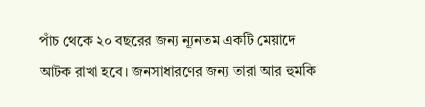পাঁচ থেকে ২০ বছরের জন্য ন্যূনতম একটি মেয়াদে আটক রাখা হবে। জনসাধারণের জন্য তারা আর হুমকি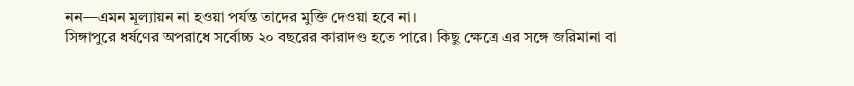নন—এমন মূল্যায়ন না হওয়া পর্যন্ত তাদের মুক্তি দেওয়া হবে না।
সিঙ্গাপুরে ধর্ষণের অপরাধে সর্বোচ্চ ২০ বছরের কারাদণ্ড হতে পারে। কিছু ক্ষেত্রে এর সঙ্গে জরিমানা বা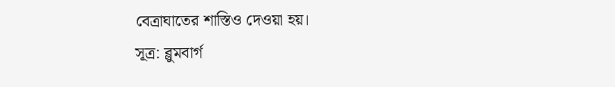বেত্রাঘাতের শাস্তিও দেওয়া হয়।
সূত্র: ব্লুমবার্গ